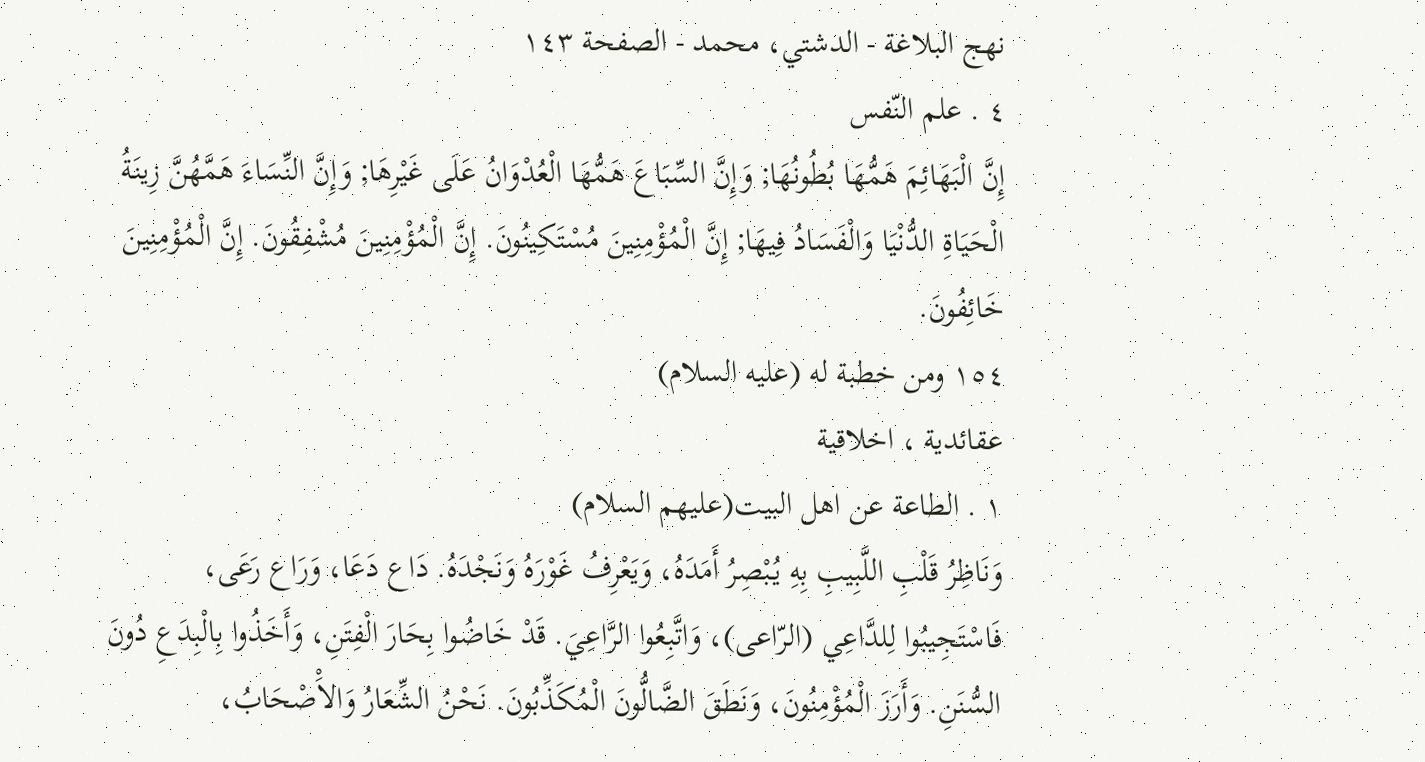نهج البلاغة - الدشتي، محمد - الصفحة ١٤٣
٤ . علم النّفس
إِنَّ الْبَهَائِمَ هَمُّهَا بُطُونُهَا; وَإِنَّ السِّبَاعَ هَمُّهَا الْعُدْوَانُ عَلَى غَيْرِهَا; وَإِنَّ النِّسَاءَ هَمَّهُنَّ زِينَةُ الْحَيَاةِ الدُّنْيَا وَالْفَسَادُ فِيهَا; إِنَّ الْمُؤْمِنِينَ مُسْتَكِينُونَ. إِنَّ الْمُؤْمِنِينَ مُشْفِقُونَ. إِنَّ الْمُؤْمِنِينَ خَائِفُونَ.
١٥٤ ومن خطبة له (عليه السلام)
عقائدية ، اخلاقية
١ . الطاعة عن اهل البيت(عليهم السلام)
وَنَاظِرُ قَلْبِ اللَّبِيبِ بِهِ يُبْصِرُ أَمَدَهُ، وَيَعْرِفُ غَوْرَهُ وَنَجْدَهُ. دَاع دَعَا، وَرَاع رَعَى، فَاسْتَجِيبُوا لِلدَّاعِي (الرّاعى)، وَاتَّبِعُوا الرَّاعِيَ. قَدْ خَاضُوا بِحَارَ الْفِتَنِ، وَأَخَذُوا بِالْبِدَعِ دُونَ السُّنَنِ. وَأَرَزَ الْمُؤْمِنُونَ، وَنَطَقَ الضَّالُّونَ الْمُكَذِّبُونَ. نَحْنُ الشِّعَارُ وَالاَْصْحَابُ،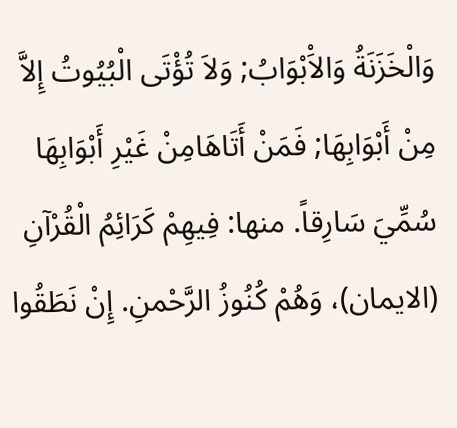وَالْخَزَنَةُ وَالاَْبْوَابُ; وَلاَ تُؤْتَى الْبُيُوتُ إِلاَّ مِنْ أَبْوَابِهَا; فَمَنْ أَتَاهَامِنْ غَيْرِ أَبْوَابِهَا سُمِّيَ سَارِقاً. منها: فِيهِمْ كَرَائِمُ الْقُرْآنِ (الايمان)، وَهُمْ كُنُوزُ الرَّحْمنِ. إِنْ نَطَقُوا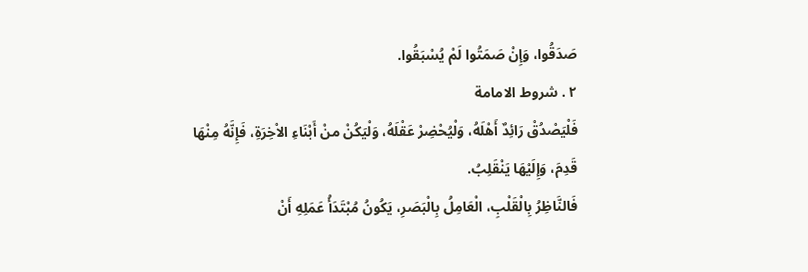صَدَقُوا، وَإِنْ صَمَتُوا لَمْ يُسْبَقُوا.
٢ . شروط الامامة
فَلْيَصْدُقْ رَائِدٌ أَهْلَهُ، وَلْيُحْضِرْ عَقْلَهُ، وَلْيَكُنْ منْ أَبْنَاءِ الاْخِرَةِ، فَإِنَّهُ مِنْهَا قَدِمَ، وَإِلَيْهَا يَنْقَلِبُ.
فَالنَّاظِرُ بِالْقَلْبِ، الْعَامِلُ بِالْبَصَرِ، يَكُونُ مُبْتَدَأُ عَمَلِهِ أَنْ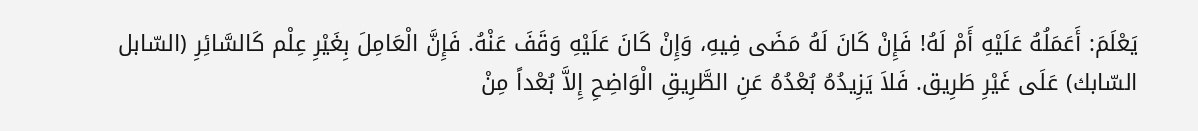يَعْلَمَ: أَعَمَلُهُ عَلَيْهِ أَمْ لَهُ! فَإِنْ كَانَ لَهُ مَضَى فِيهِ، وَإِنْ كَانَ عَلَيْهِ وَقَفَ عَنْهُ. فَإِنَّ الْعَامِلَ بِغَيْرِ عِلْم كَالسَّائِرِ (السّابل السّابك) عَلَى غَيْرِ طَرِيق. فَلاَ يَزِيدُهُ بُعْدُهُ عَنِ الطَّرِيقِ الْوَاضِحِ إِلاَّ بُعْداً مِنْ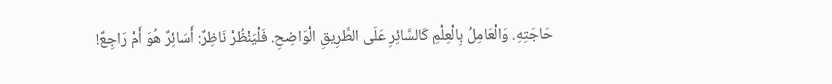حَاجَتِهِ. وَالْعَامِلُ بِالْعِلْمِ كَالسَّائِرِ عَلَى الطَّرِيقِ الْوَاضِحِ. فَلْيَنْظُرْ نَاظِرٌ: أَسَائِرٌ هُوَ أَمْ رَاجِعٌ!